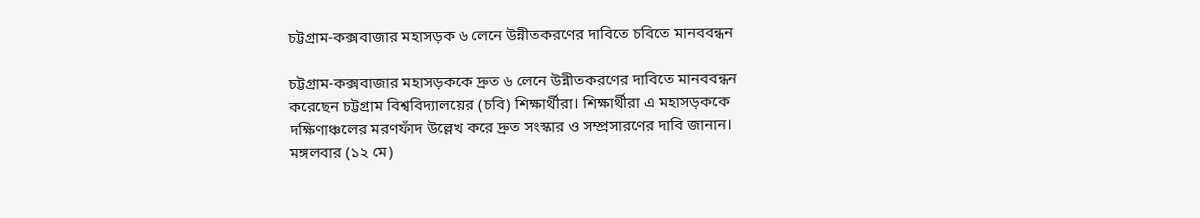চট্টগ্রাম-কক্সবাজার মহাসড়ক ৬ লেনে উন্নীতকরণের দাবিতে চবিতে মানববন্ধন

চট্টগ্রাম-কক্সবাজার মহাসড়ককে দ্রুত ৬ লেনে উন্নীতকরণের দাবিতে মানববন্ধন করেছেন চট্টগ্রাম বিশ্ববিদ্যালয়ের (চবি) শিক্ষার্থীরা। শিক্ষার্থীরা এ মহাসড়ককে দক্ষিণাঞ্চলের মরণফাঁদ উল্লেখ করে দ্রুত সংস্কার ও সম্প্রসারণের দাবি জানান। মঙ্গলবার (১২ মে)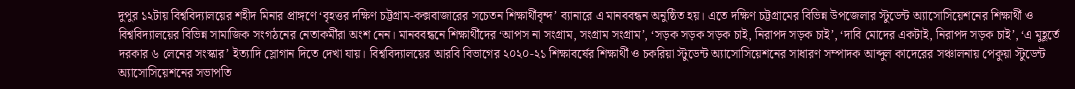দুপুর ১২টায় বিশ্ববিদ্যালয়ের শহীদ মিনার প্রাঙ্গণে ‘বৃহত্তর দক্ষিণ চট্টগ্রাম-কক্সবাজারের সচেতন শিক্ষার্থীবৃন্দ’ ব্যানারে এ মানববন্ধন অনুষ্ঠিত হয়। এতে দক্ষিণ চট্টগ্রামের বিভিন্ন উপজেলার স্টুডেন্ট অ্যাসোসিয়েশনের শিক্ষার্থী ও বিশ্ববিদ্যালয়ের বিভিন্ন সামাজিক সংগঠনের নেতাকর্মীরা অংশ নেন। মানববন্ধনে শিক্ষার্থীদের ‘আপস না সংগ্রাম, সংগ্রাম সংগ্রাম’, ‘সড়ক সড়ক সড়ক চাই, নিরাপদ সড়ক চাই’, ‘দাবি মোদের একটাই, নিরাপদ সড়ক চাই’, ‘এ মুহূর্তে দরকার ৬ লেনের সংস্কার’ ইত্যাদি স্লোগান দিতে দেখা যায়। বিশ্ববিদ্যালয়ের আরবি বিভাগের ২০২০-২১ শিক্ষাবর্ষের শিক্ষার্থী ও চকরিয়া স্টুডেন্ট অ্যাসোসিয়েশনের সাধারণ সম্পাদক আব্দুল কাদেরের সঞ্চালনায় পেকুয়া স্টুডেন্ট অ্যাসোসিয়েশনের সভাপতি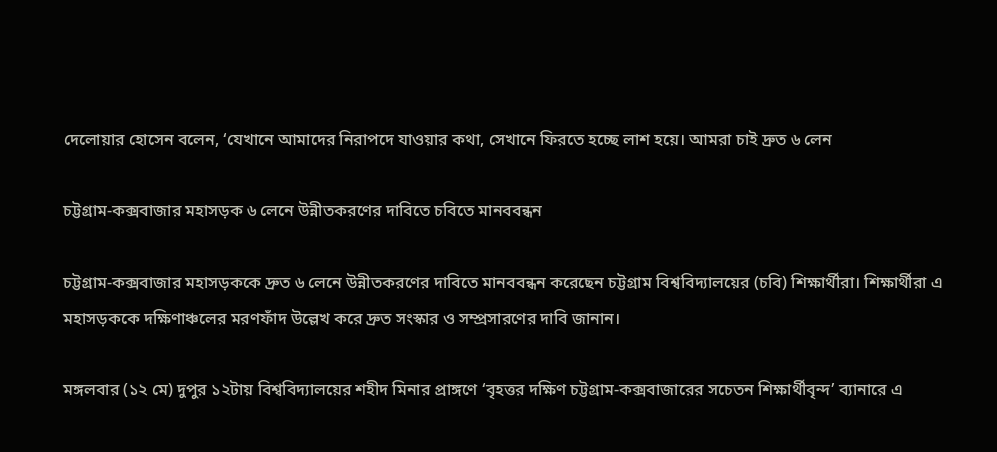দেলোয়ার হোসেন বলেন, ‘যেখানে আমাদের নিরাপদে যাওয়ার কথা, সেখানে ফিরতে হচ্ছে লাশ হয়ে। আমরা চাই দ্রুত ৬ লেন

চট্টগ্রাম-কক্সবাজার মহাসড়ক ৬ লেনে উন্নীতকরণের দাবিতে চবিতে মানববন্ধন

চট্টগ্রাম-কক্সবাজার মহাসড়ককে দ্রুত ৬ লেনে উন্নীতকরণের দাবিতে মানববন্ধন করেছেন চট্টগ্রাম বিশ্ববিদ্যালয়ের (চবি) শিক্ষার্থীরা। শিক্ষার্থীরা এ মহাসড়ককে দক্ষিণাঞ্চলের মরণফাঁদ উল্লেখ করে দ্রুত সংস্কার ও সম্প্রসারণের দাবি জানান।

মঙ্গলবার (১২ মে) দুপুর ১২টায় বিশ্ববিদ্যালয়ের শহীদ মিনার প্রাঙ্গণে ‘বৃহত্তর দক্ষিণ চট্টগ্রাম-কক্সবাজারের সচেতন শিক্ষার্থীবৃন্দ’ ব্যানারে এ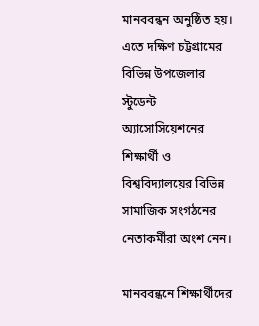মানববন্ধন অনুষ্ঠিত হয়। এতে দক্ষিণ চট্টগ্রামের বিভিন্ন উপজেলার স্টুডেন্ট অ্যাসোসিয়েশনের শিক্ষার্থী ও বিশ্ববিদ্যালয়ের বিভিন্ন সামাজিক সংগঠনের নেতাকর্মীরা অংশ নেন।

মানববন্ধনে শিক্ষার্থীদের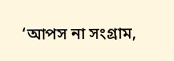‘আপস না সংগ্রাম,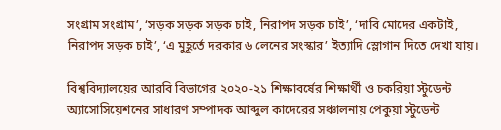সংগ্রাম সংগ্রাম’, ‘সড়ক সড়ক সড়ক চাই, নিরাপদ সড়ক চাই’, ‘দাবি মোদের একটাই, নিরাপদ সড়ক চাই’, ‘এ মুহূর্তে দরকার ৬ লেনের সংস্কার’ ইত্যাদি স্লোগান দিতে দেখা যায়।

বিশ্ববিদ্যালয়ের আরবি বিভাগের ২০২০-২১ শিক্ষাবর্ষের শিক্ষার্থী ও চকরিয়া স্টুডেন্ট অ্যাসোসিয়েশনের সাধারণ সম্পাদক আব্দুল কাদেরের সঞ্চালনায় পেকুয়া স্টুডেন্ট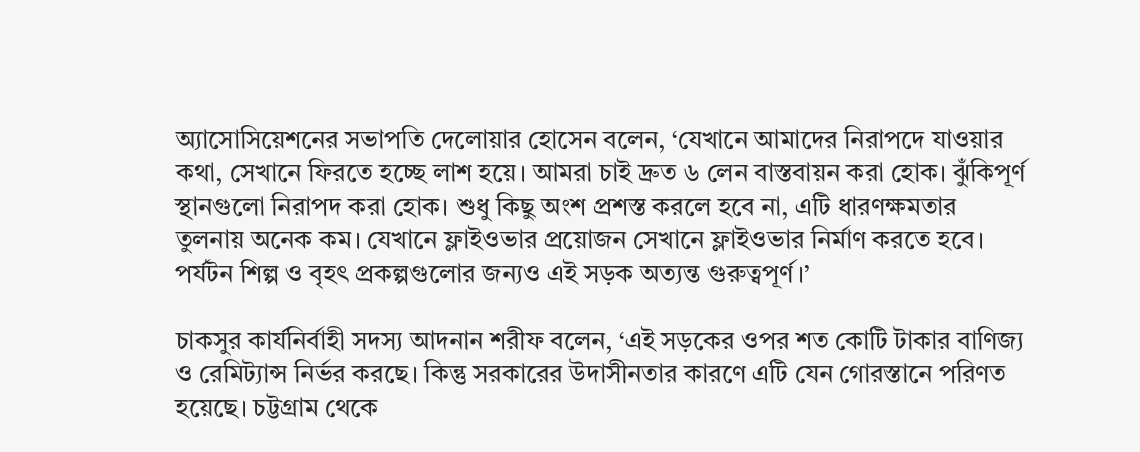অ্যাসোসিয়েশনের সভাপতি দেলোয়ার হোসেন বলেন, ‘যেখানে আমাদের নিরাপদে যাওয়ার কথা, সেখানে ফিরতে হচ্ছে লাশ হয়ে। আমরা চাই দ্রুত ৬ লেন বাস্তবায়ন করা হোক। ঝুঁকিপূর্ণ স্থানগুলো নিরাপদ করা হোক। শুধু কিছু অংশ প্রশস্ত করলে হবে না, এটি ধারণক্ষমতার তুলনায় অনেক কম। যেখানে ফ্লাইওভার প্রয়োজন সেখানে ফ্লাইওভার নির্মাণ করতে হবে। পর্যটন শিল্প ও বৃহৎ প্রকল্পগুলোর জন্যও এই সড়ক অত্যন্ত গুরুত্বপূর্ণ।’

চাকসুর কার্যনির্বাহী সদস্য আদনান শরীফ বলেন, ‘এই সড়কের ওপর শত কোটি টাকার বাণিজ্য ও রেমিট্যান্স নির্ভর করছে। কিন্তু সরকারের উদাসীনতার কারণে এটি যেন গোরস্তানে পরিণত হয়েছে। চট্টগ্রাম থেকে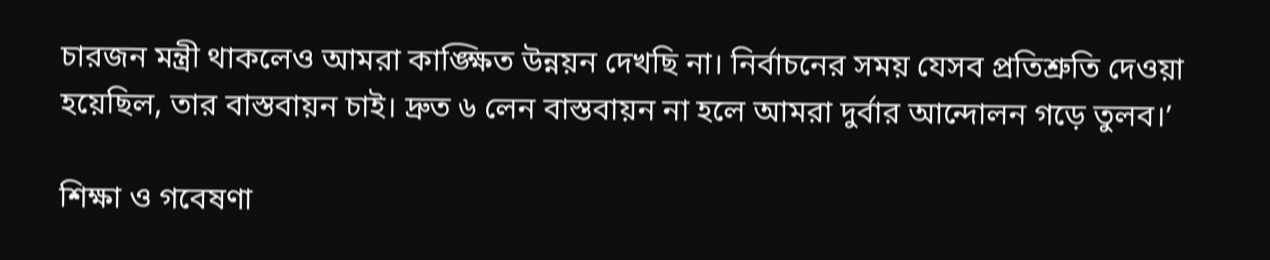চারজন মন্ত্রী থাকলেও আমরা কাঙ্ক্ষিত উন্নয়ন দেখছি না। নির্বাচনের সময় যেসব প্রতিশ্রুতি দেওয়া হয়েছিল, তার বাস্তবায়ন চাই। দ্রুত ৬ লেন বাস্তবায়ন না হলে আমরা দুর্বার আন্দোলন গড়ে তুলব।’

শিক্ষা ও গবেষণা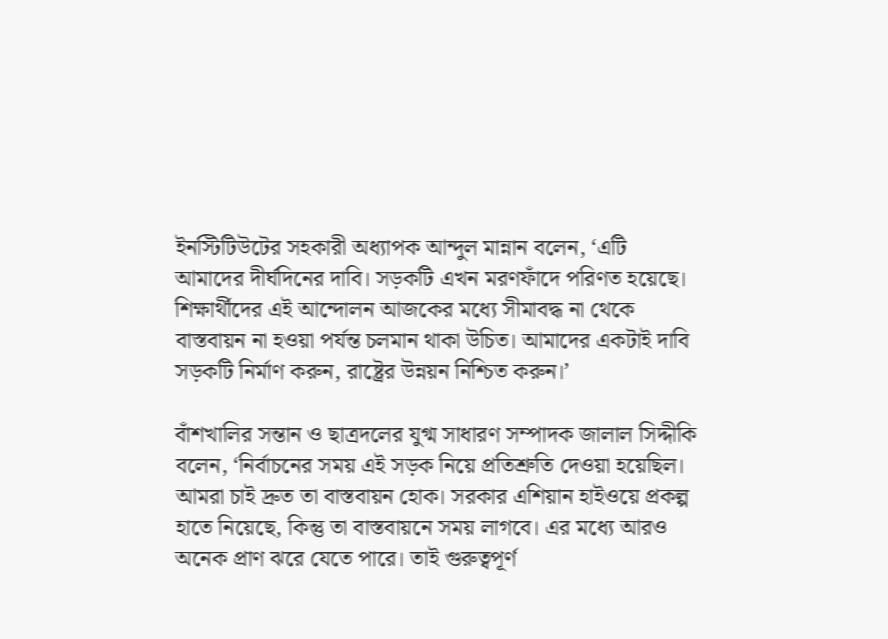ইনস্টিটিউটের সহকারী অধ্যাপক আন্দুল মান্নান বলেন, ‘এটি আমাদের দীর্ঘদিনের দাবি। সড়কটি এখন মরণফাঁদে পরিণত হয়েছে। শিক্ষার্থীদের এই আন্দোলন আজকের মধ্যে সীমাবদ্ধ না থেকে বাস্তবায়ন না হওয়া পর্যন্ত চলমান থাকা উচিত। আমাদের একটাই দাবি সড়কটি নির্মাণ করুন, রাষ্ট্রের উন্নয়ন নিশ্চিত করুন।’

বাঁশখালির সন্তান ও ছাত্রদলের যুগ্ম সাধারণ সম্পাদক জালাল সিদ্দীকি বলেন, ‘নির্বাচনের সময় এই সড়ক নিয়ে প্রতিশ্রুতি দেওয়া হয়েছিল। আমরা চাই দ্রুত তা বাস্তবায়ন হোক। সরকার এশিয়ান হাইওয়ে প্রকল্প হাতে নিয়েছে, কিন্তু তা বাস্তবায়নে সময় লাগবে। এর মধ্যে আরও অনেক প্রাণ ঝরে যেতে পারে। তাই গুরুত্বপূর্ণ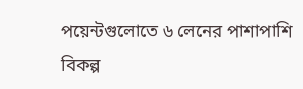পয়েন্টগুলোতে ৬ লেনের পাশাপাশি বিকল্প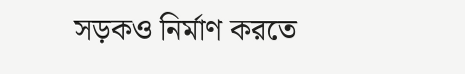সড়কও নির্মাণ করতে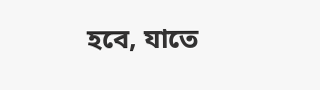হবে, যাতে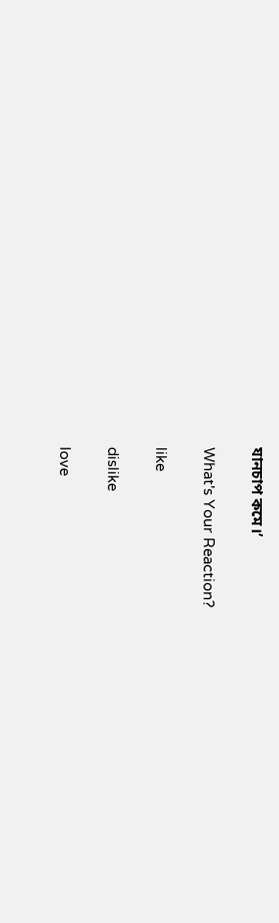যানচাপ কমে।’

What's Your Reaction?

like

dislike

love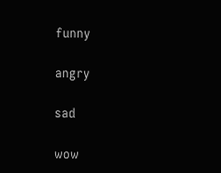funny

angry

sad

wow